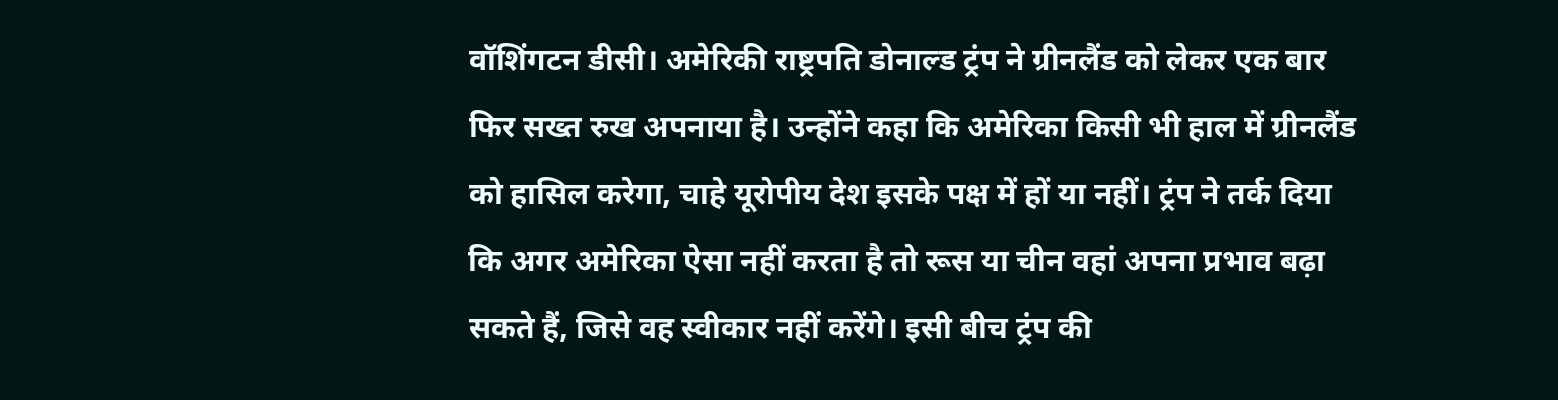वॉशिंगटन डीसी। अमेरिकी राष्ट्रपति डोनाल्ड ट्रंप ने ग्रीनलैंड को लेकर एक बार फिर सख्त रुख अपनाया है। उन्होंने कहा कि अमेरिका किसी भी हाल में ग्रीनलैंड को हासिल करेगा, चाहे यूरोपीय देश इसके पक्ष में हों या नहीं। ट्रंप ने तर्क दिया कि अगर अमेरिका ऐसा नहीं करता है तो रूस या चीन वहां अपना प्रभाव बढ़ा सकते हैं, जिसे वह स्वीकार नहीं करेंगे। इसी बीच ट्रंप की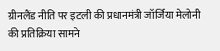ग्रीनलैंड नीति पर इटली की प्रधानमंत्री जॉर्जिया मेलोनी की प्रतिक्रिया सामने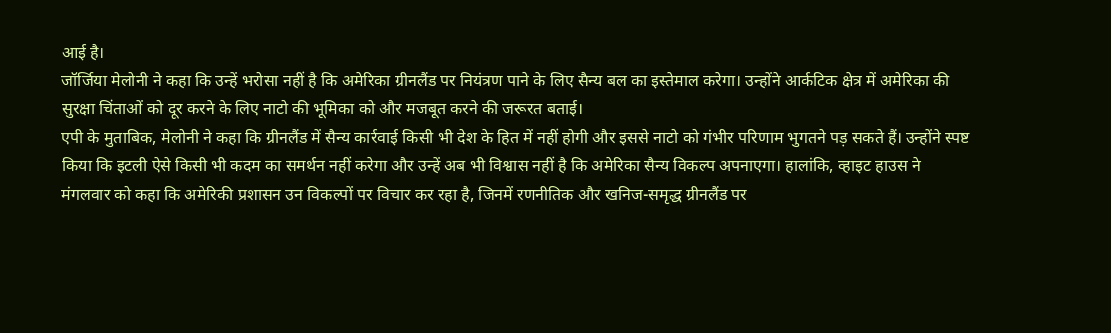आई है।
जॉर्जिया मेलोनी ने कहा कि उन्हें भरोसा नहीं है कि अमेरिका ग्रीनलैंड पर नियंत्रण पाने के लिए सैन्य बल का इस्तेमाल करेगा। उन्होंने आर्कटिक क्षेत्र में अमेरिका की सुरक्षा चिंताओं को दूर करने के लिए नाटो की भूमिका को और मजबूत करने की जरूरत बताई।
एपी के मुताबिक, मेलोनी ने कहा कि ग्रीनलैंड में सैन्य कार्रवाई किसी भी देश के हित में नहीं होगी और इससे नाटो को गंभीर परिणाम भुगतने पड़ सकते हैं। उन्होंने स्पष्ट किया कि इटली ऐसे किसी भी कदम का समर्थन नहीं करेगा और उन्हें अब भी विश्वास नहीं है कि अमेरिका सैन्य विकल्प अपनाएगा। हालांकि, व्हाइट हाउस ने मंगलवार को कहा कि अमेरिकी प्रशासन उन विकल्पों पर विचार कर रहा है, जिनमें रणनीतिक और खनिज-समृद्ध ग्रीनलैंड पर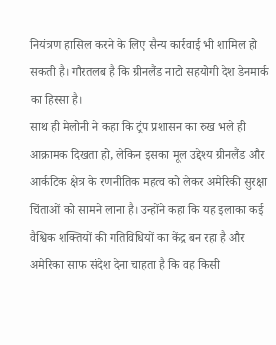नियंत्रण हासिल करने के लिए सैन्य कार्रवाई भी शामिल हो सकती है। गौरतलब है कि ग्रीनलैंड नाटो सहयोगी देश डेनमार्क का हिस्सा है।
साथ ही मेलोनी ने कहा कि ट्रंप प्रशासन का रुख भले ही आक्रामक दिखता हो, लेकिन इसका मूल उद्देश्य ग्रीनलैंड और आर्कटिक क्षेत्र के रणनीतिक महत्व को लेकर अमेरिकी सुरक्षा चिंताओं को सामने लाना है। उन्होंने कहा कि यह इलाका कई वैश्विक शक्तियों की गतिविधियों का केंद्र बन रहा है और अमेरिका साफ संदेश देना चाहता है कि वह किसी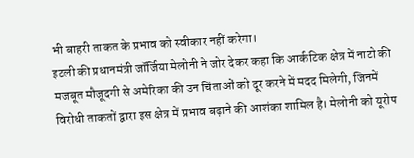भी बाहरी ताकत के प्रभाव को स्वीकार नहीं करेगा।
इटली की प्रधानमंत्री जॉर्जिया मेलोनी ने जोर देकर कहा कि आर्कटिक क्षेत्र में नाटो की मजबूत मौजूदगी से अमेरिका की उन चिंताओं को दूर करने में मदद मिलेगी, जिनमें विरोधी ताकतों द्वारा इस क्षेत्र में प्रभाव बढ़ाने की आशंका शामिल है। मेलोनी को यूरोप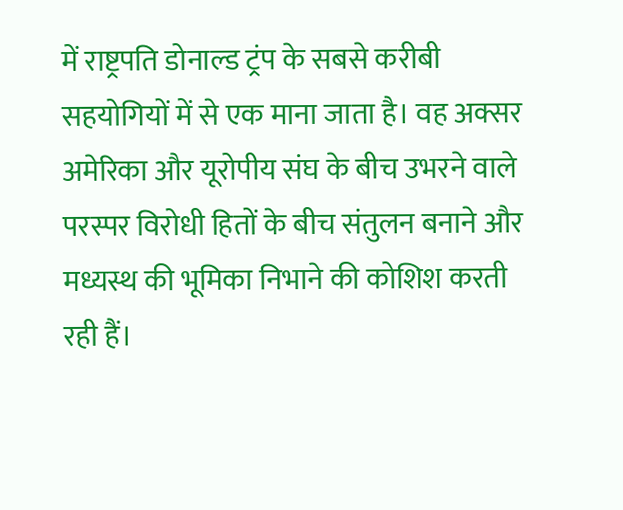में राष्ट्रपति डोनाल्ड ट्रंप के सबसे करीबी सहयोगियों में से एक माना जाता है। वह अक्सर अमेरिका और यूरोपीय संघ के बीच उभरने वाले परस्पर विरोधी हितों के बीच संतुलन बनाने और मध्यस्थ की भूमिका निभाने की कोशिश करती रही हैं।